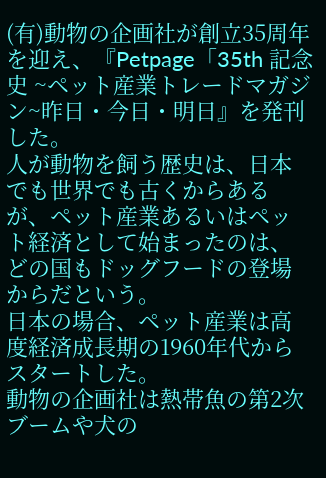(有)動物の企画社が創立35周年を迎え、『Petpage「35th 記念史 ~ペット産業トレードマガジン~昨日・今日・明日』を発刊した。
人が動物を飼う歴史は、日本でも世界でも古くからあるが、ペット産業あるいはペット経済として始まったのは、どの国もドッグフードの登場からだという。
日本の場合、ペット産業は高度経済成長期の1960年代からスタートした。
動物の企画社は熱帯魚の第2次ブームや犬の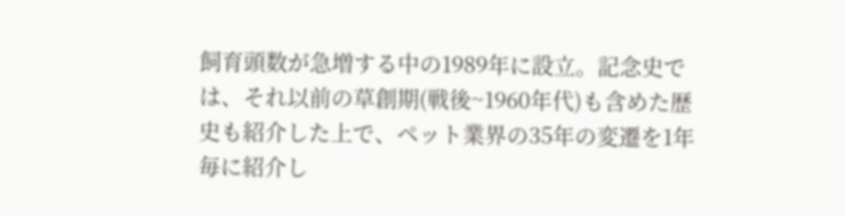飼育頭数が急増する中の1989年に設立。記念史では、それ以前の草創期(戦後~1960年代)も含めた歴史も紹介した上で、ペット業界の35年の変遷を1年毎に紹介し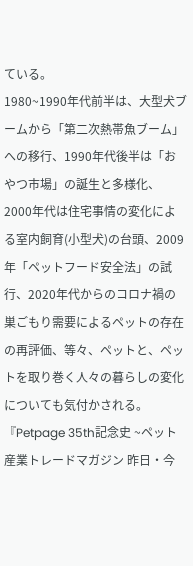ている。
1980~1990年代前半は、大型犬ブームから「第二次熱帯魚ブーム」への移行、1990年代後半は「おやつ市場」の誕生と多様化、2000年代は住宅事情の変化による室内飼育(小型犬)の台頭、2009年「ペットフード安全法」の試行、2020年代からのコロナ禍の巣ごもり需要によるペットの存在の再評価、等々、ペットと、ペットを取り巻く人々の暮らしの変化についても気付かされる。
『Petpage 35th記念史 ~ペット産業トレードマガジン 昨日・今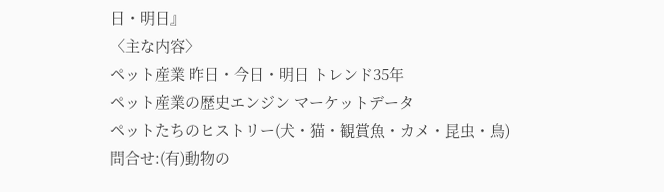日・明日』
〈主な内容〉
ペット産業 昨日・今日・明日 トレンド35年
ペット産業の歴史エンジン マーケットデータ
ペットたちのヒストリー(犬・猫・観賞魚・カメ・昆虫・鳥)
問合せ:(有)動物の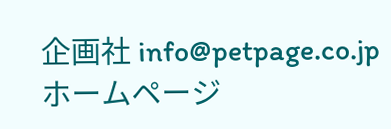企画社 info@petpage.co.jp
ホームページ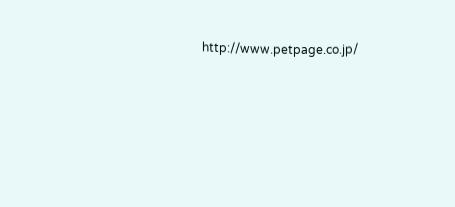http://www.petpage.co.jp/